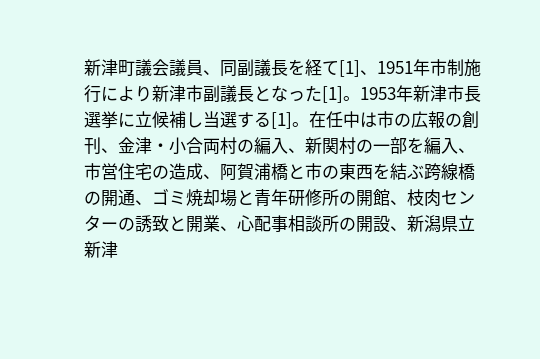新津町議会議員、同副議長を経て[1]、1951年市制施行により新津市副議長となった[1]。1953年新津市長選挙に立候補し当選する[1]。在任中は市の広報の創刊、金津・小合両村の編入、新関村の一部を編入、市営住宅の造成、阿賀浦橋と市の東西を結ぶ跨線橋の開通、ゴミ焼却場と青年研修所の開館、枝肉センターの誘致と開業、心配事相談所の開設、新潟県立新津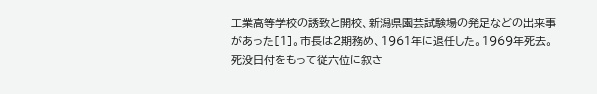工業高等学校の誘致と開校、新潟県園芸試験場の発足などの出来事があった[1]。市長は2期務め、1961年に退任した。1969年死去。死没日付をもって従六位に叙さ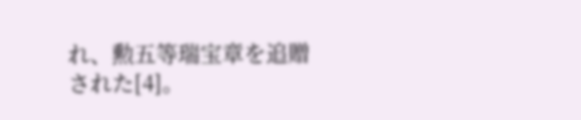れ、勲五等瑞宝章を追贈された[4]。